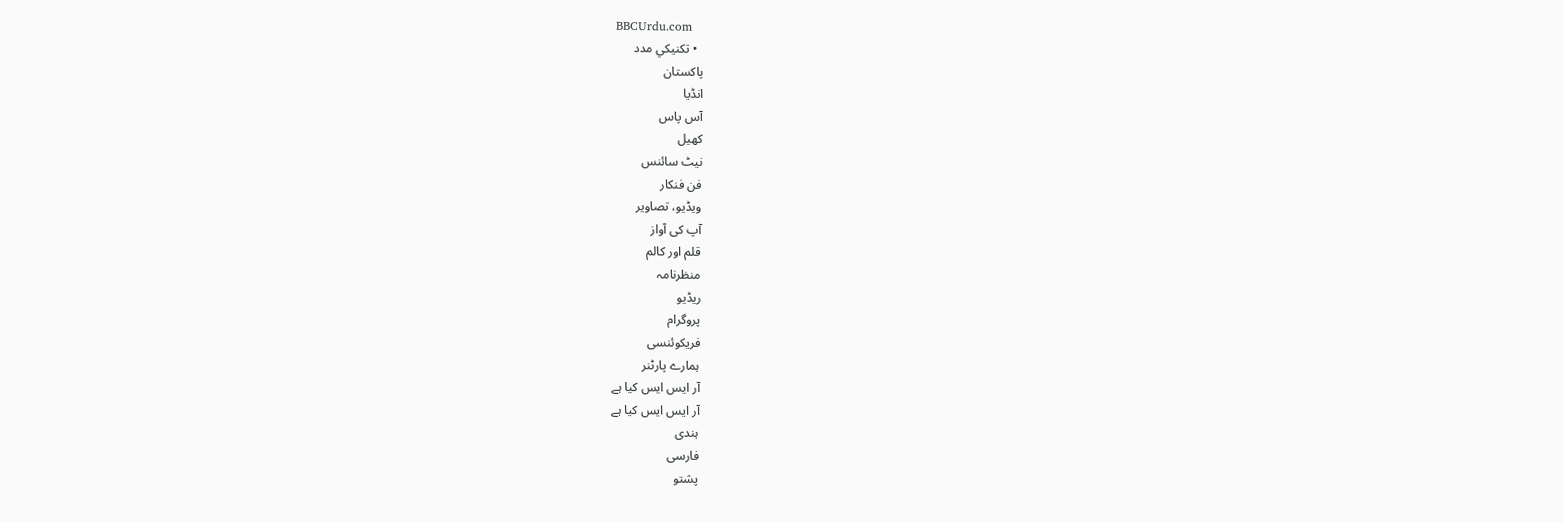BBCUrdu.com
  • تکنيکي مدد
پاکستان
انڈیا
آس پاس
کھیل
نیٹ سائنس
فن فنکار
ویڈیو، تصاویر
آپ کی آواز
قلم اور کالم
منظرنامہ
ریڈیو
پروگرام
فریکوئنسی
ہمارے پارٹنر
آر ایس ایس کیا ہے
آر ایس ایس کیا ہے
ہندی
فارسی
پشتو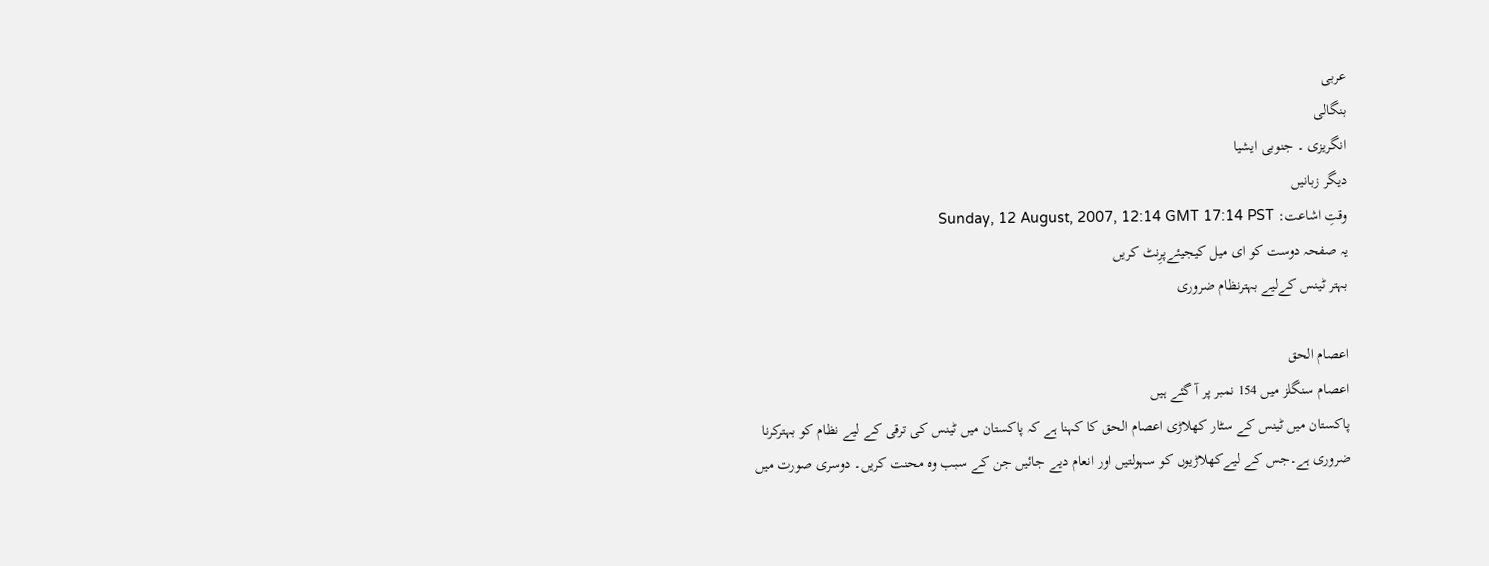عربی
بنگالی
انگریزی ۔ جنوبی ایشیا
دیگر زبانیں
وقتِ اشاعت: Sunday, 12 August, 2007, 12:14 GMT 17:14 PST
یہ صفحہ دوست کو ای میل کیجیئےپرِنٹ کریں
بہتر ٹینس کےلیے بہترنظام ضروری

اعصام الحق
اعصام سنگلز میں 154 نمبر پر آ گئے ہیں
پاکستان میں ٹینس کے سٹار کھلاڑی اعصام الحق کا کہنا ہے کہ پاکستان میں ٹینس کی ترقی کے لیے نظام کو بہترکرنا ضروری ہے۔جس کے لیےکھلاڑیوں کو سہولتیں اور انعام دیے جائیں جن کے سبب وہ محنت کریں۔ دوسری صورت میں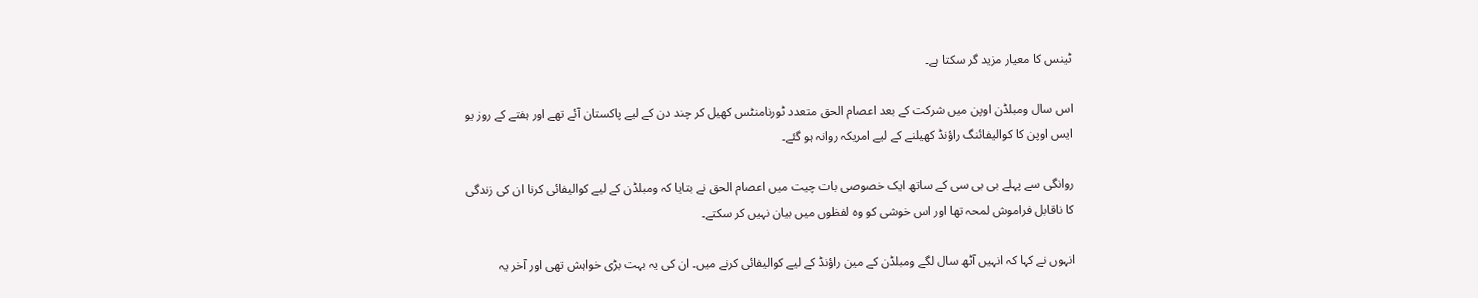ٹینس کا معیار مزید گر سکتا ہے۔

اس سال ومبلڈن اوپن میں شرکت کے بعد اعصام الحق متعدد ٹورنامنٹس کھیل کر چند دن کے لیے پاکستان آئے تھے اور ہفتے کے روز یو ایس اوپن کا کوالیفائنگ راؤنڈ کھیلنے کے لیے امریکہ روانہ ہو گئے۔

روانگی سے پہلے بی بی سی کے ساتھ ایک خصوصی بات چیت میں اعصام الحق نے بتایا کہ ومبلڈن کے لیے کوالیفائی کرنا ان کی زندگی کا ناقابل فراموش لمحہ تھا اور اس خوشی کو وہ لفظوں میں بیان نہیں کر سکتے۔

انہوں نے کہا کہ انہیں آٹھ سال لگے ومبلڈن کے مین راؤنڈ کے لیے کوالیفائی کرنے میں۔ ان کی یہ بہت بڑی خواہش تھی اور آخر یہ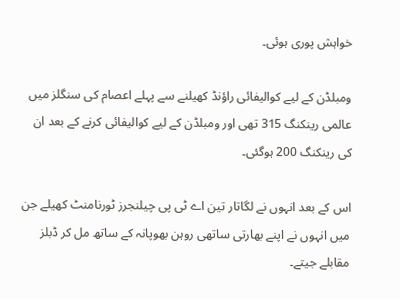خواہش پوری ہوئی۔

ومبلڈن کے لیے کوالیفائی راؤنڈ کھیلنے سے پہلے اعصام کی سنگلز میں عالمی رینکنگ 315 تھی اور ومبلڈن کے لیے کوالیفائی کرنے کے بعد ان کی رینکنگ 200 ہوگئی۔

اس کے بعد انہوں نے لگاتار تین اے ٹی پی چیلنجرز ٹورنامنٹ کھیلے جن میں انہوں نے اپنے بھارتی ساتھی روہن بھوپانہ کے ساتھ مل کر ڈبلز مقابلے جیتے۔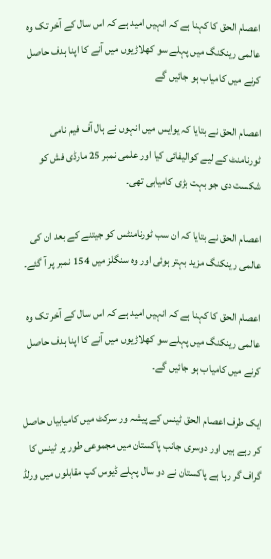اعصام الحق کا کہنا ہے کہ انہیں امید ہے کہ اس سال کے آخر تک وہ عالمی رینکنگ میں پہلے سو کھلاڑیوں میں آنے کا اپنا ہدف حاصل کرنے میں کامیاب ہو جائیں گے

اعصام الحق نے بتایا کہ یوایس میں انہوں نے ہال آف فیم نامی ٹورنامنٹ کے لیے کوالیفائی کیا اور علمی نمبر 25 مارڈی فش کو شکست دی جو بہت بڑی کامیابی تھی۔

اعصام الحق نے بتایا کہ ان سب ٹورنامنٹس کو جیتنے کے بعد ان کی عالمی رینکنگ مزید بہتر ہوئی اور وہ سنگلز میں 154 نمبر پر آ گئے۔

اعصام الحق کا کہنا ہے کہ انہیں امید ہے کہ اس سال کے آخر تک وہ عالمی رینکنگ میں پہلے سو کھلاڑیوں میں آنے کا اپنا ہدف حاصل کرنے میں کامیاب ہو جائیں گے۔

ایک طرف اعصام الحق ٹینس کے پیشہ ور سرکٹ میں کامیابیاں حاصل کر رہے ہیں اور دوسری جانب پاکستان میں مجموعی طور پر ٹینس کا گراف گر رہا ہے پاکستان نے دو سال پہلے ڈیوس کپ مقابلوں میں ورلڈ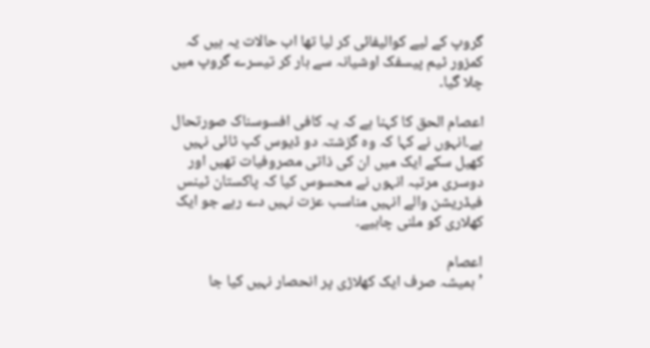گروپ کے لیے کوالیفائی کر لیا تھا اب حالات یہ ہیں کہ کمزور ٹیم پیسفک اوشیانہ سے ہار کر تیسرے گروپ میں چلا گیا۔

اعصام الحق کا کہنا ہے کہ یہ کافی افسوسناک صورتحال ہے۔انہوں نے کہا کہ وہ گزشتہ دو ڈیوس کپ ٹائی نہیں کھیل سکے ایک میں ان کی ذاتی مصروفیات تھیں اور دوسری مرتبہ انہوں نے محسوس کیا کہ پاکستان ٹینس فیڈریشن والے انہیں مناسب عزت نہیں دے رہے جو ایک کھلاری کو ملنی چاہیے۔

اعصام
’ہمیشہ صرف ایک کھلاڑی پر انحصار نہیں کیا جا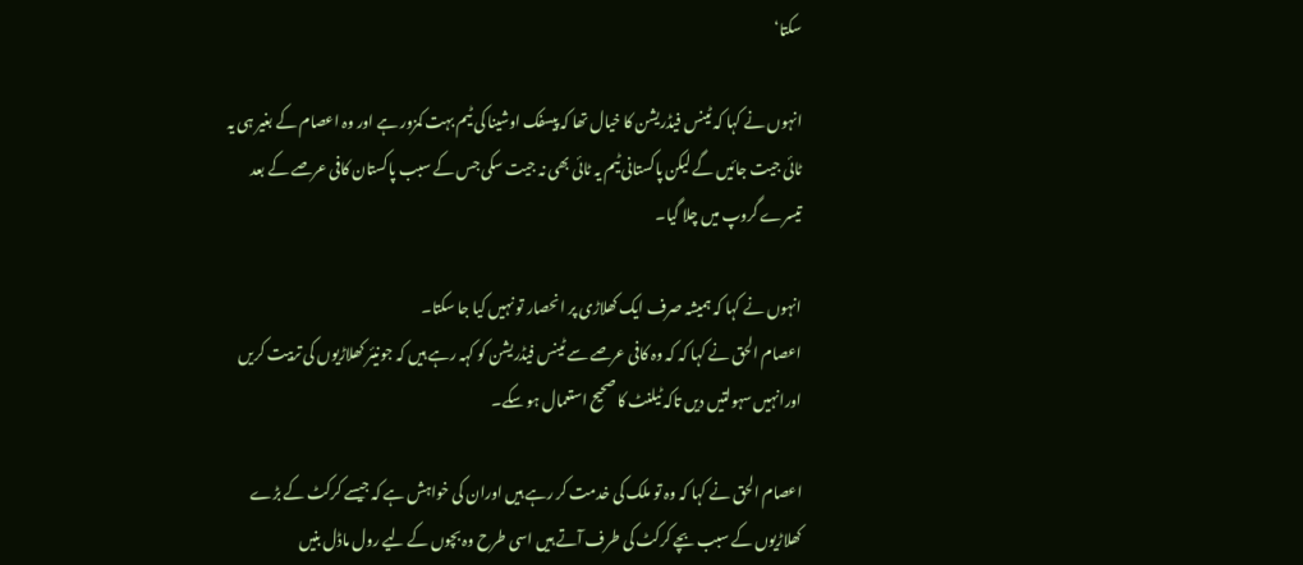سکتا‘

انہوں نے کہا کہ ٹینس فیڈریشن کا خیال تھا کہ پیسفک اوشینا کی ٹیم بہت کمزور ہے اور وہ اعصام کے بغیر ہی یہ ٹائی جیت جائیں گے لیکن پاکستانی ٹیم یہ ٹائی بھی نہ جیت سکی جس کے سبب پاکستان کافی عرصے کے بعد تیسرے گروپ میں چلا گیا۔

انہوں نے کہا کہ ہمیشہ صرف ایک کھلاڑی پر انحصار تو نہیں کیا جا سکتا۔
اعصام الحق نے کہا کہ کہ وہ کافی عرصے سے ٹینس فیڈریشن کو کہہ رہے ہیں کہ جونیئر کھلاڑیوں کی تربیت کریں اورانہیں سہولتیں دیں تاکہ ٹیلنٹ کا صحیح استعمال ہو سکے۔

اعصام الحق نے کہا کہ وہ تو ملک کی خدمت کر رہے ہیں اوران کی خواہش ہے کہ جیسے کرکٹ کے بڑے کھلاڑیوں کے سبب بچے کرکٹ کی طرف آتے ہیں اسی طرح وہ بچوں کے لیے رول ماڈل بنیں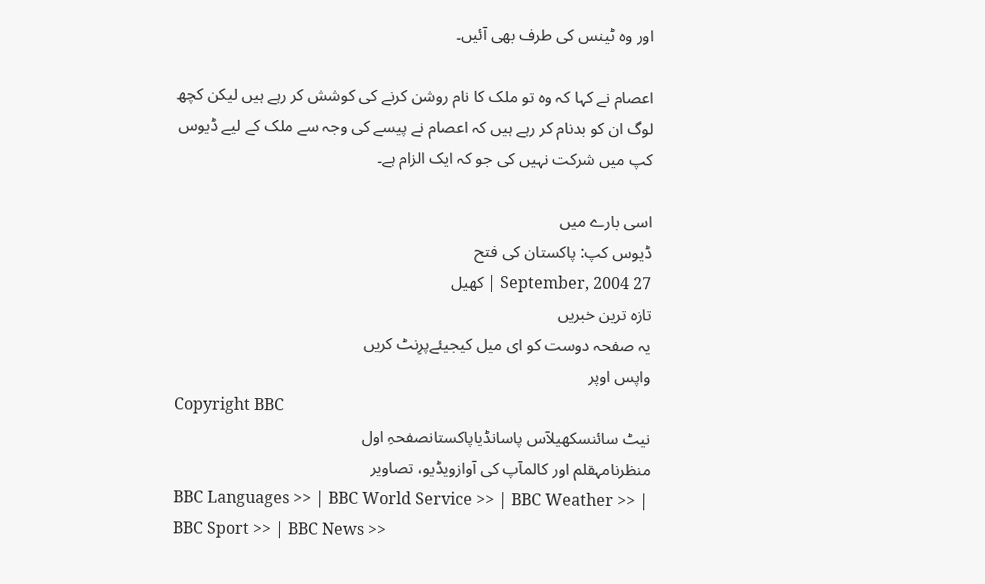اور وہ ٹینس کی طرف بھی آئیں۔

اعصام نے کہا کہ وہ تو ملک کا نام روشن کرنے کی کوشش کر رہے ہیں لیکن کچھ لوگ ان کو بدنام کر رہے ہیں کہ اعصام نے پیسے کی وجہ سے ملک کے لیے ڈیوس کپ میں شرکت نہیں کی جو کہ ایک الزام ہے۔

اسی بارے میں
ڈیوس کپ: پاکستان کی فتح
27 September, 2004 | کھیل
تازہ ترین خبریں
یہ صفحہ دوست کو ای میل کیجیئےپرِنٹ کریں
واپس اوپر
Copyright BBC
نیٹ سائنسکھیلآس پاسانڈیاپاکستانصفحہِ اول
منظرنامہقلم اور کالمآپ کی آوازویڈیو، تصاویر
BBC Languages >> | BBC World Service >> | BBC Weather >> | BBC Sport >> | BBC News >>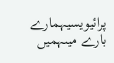پرائیویسیہمارے بارے میںہمیں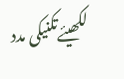لکھیئےتکنیکی مدد